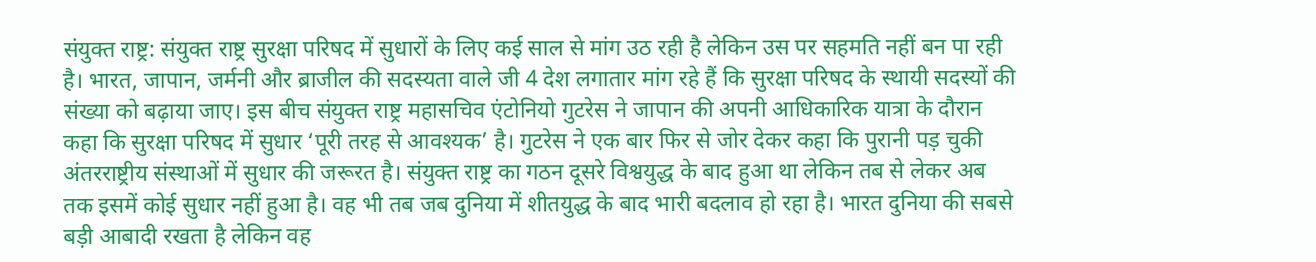संयुक्त राष्ट्र: संयुक्त राष्ट्र सुरक्षा परिषद में सुधारों के लिए कई साल से मांग उठ रही है लेकिन उस पर सहमति नहीं बन पा रही है। भारत, जापान, जर्मनी और ब्राजील की सदस्यता वाले जी 4 देश लगातार मांग रहे हैं कि सुरक्षा परिषद के स्थायी सदस्यों की संख्या को बढ़ाया जाए। इस बीच संयुक्त राष्ट्र महासचिव एंटोनियो गुटरेस ने जापान की अपनी आधिकारिक यात्रा के दौरान कहा कि सुरक्षा परिषद में सुधार ‘पूरी तरह से आवश्यक’ है। गुटरेस ने एक बार फिर से जोर देकर कहा कि पुरानी पड़ चुकी अंतरराष्ट्रीय संस्थाओं में सुधार की जरूरत है। संयुक्त राष्ट्र का गठन दूसरे विश्वयुद्ध के बाद हुआ था लेकिन तब से लेकर अब तक इसमें कोई सुधार नहीं हुआ है। वह भी तब जब दुनिया में शीतयुद्ध के बाद भारी बदलाव हो रहा है। भारत दुनिया की सबसे बड़ी आबादी रखता है लेकिन वह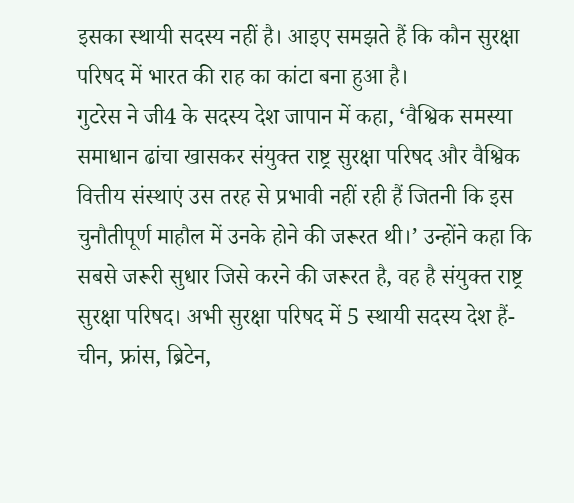इसका स्थायी सदस्य नहीं है। आइए समझते हैं कि कौन सुरक्षा परिषद में भारत की राह का कांटा बना हुआ है।
गुटरेस ने जी4 के सदस्य देश जापान में कहा, ‘वैश्विक समस्या समाधान ढांचा खासकर संयुक्त राष्ट्र सुरक्षा परिषद और वैश्विक वित्तीय संस्थाएं उस तरह से प्रभावी नहीं रही हैं जितनी कि इस चुनौतीपूर्ण माहौल में उनके होने की जरूरत थी।’ उन्होंने कहा कि सबसे जरूरी सुधार जिसे करने की जरूरत है, वह है संयुक्त राष्ट्र सुरक्षा परिषद। अभी सुरक्षा परिषद में 5 स्थायी सदस्य देश हैं- चीन, फ्रांस, ब्रिटेन,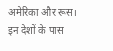अमेरिका और रूस। इन देशों के पास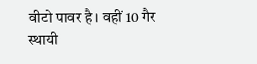वीटो पावर है। वहीं 10 गैर स्थायी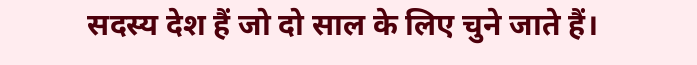सदस्य देश हैं जो दो साल के लिए चुने जाते हैं।